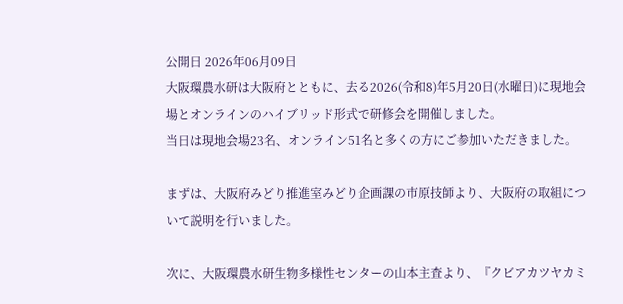公開日 2026年06月09日
大阪環農水研は大阪府とともに、去る2026(令和8)年5月20日(水曜日)に現地会場とオンラインのハイブリッド形式で研修会を開催しました。
当日は現地会場23名、オンライン51名と多くの方にご参加いただきました。

まずは、大阪府みどり推進室みどり企画課の市原技師より、大阪府の取組について説明を行いました。

次に、大阪環農水研生物多様性センターの山本主査より、『クビアカツヤカミ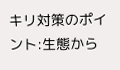キリ対策のポイント:生態から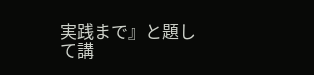実践まで』と題して講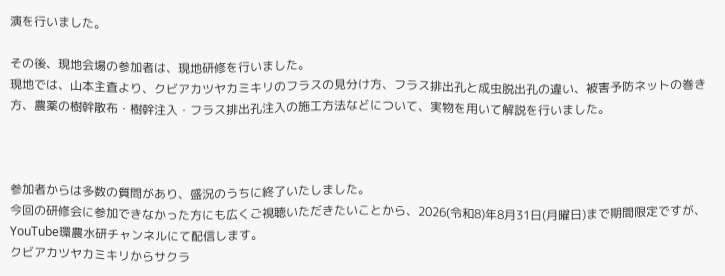演を行いました。

その後、現地会場の参加者は、現地研修を行いました。
現地では、山本主査より、クビアカツヤカミキリのフラスの見分け方、フラス排出孔と成虫脱出孔の違い、被害予防ネットの巻き方、農薬の樹幹散布・樹幹注入・フラス排出孔注入の施工方法などについて、実物を用いて解説を行いました。



参加者からは多数の質問があり、盛況のうちに終了いたしました。
今回の研修会に参加できなかった方にも広くご視聴いただきたいことから、2026(令和8)年8月31日(月曜日)まで期間限定ですが、YouTube環農水研チャンネルにて配信します。
クビアカツヤカミキリからサクラ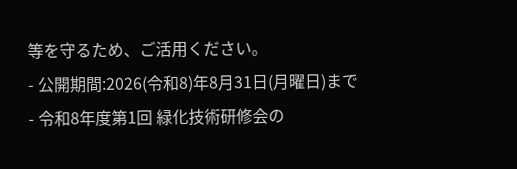等を守るため、ご活用ください。
- 公開期間:2026(令和8)年8月31日(月曜日)まで
- 令和8年度第1回 緑化技術研修会の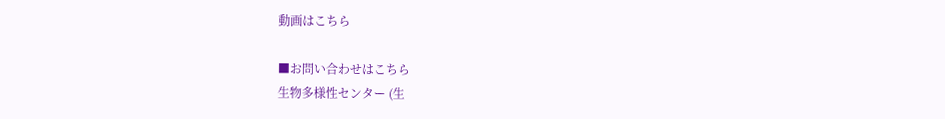動画はこちら

■お問い合わせはこちら
生物多様性センター (生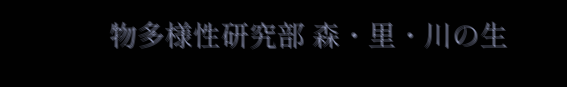物多様性研究部 森・里・川の生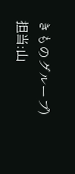きものグループ)
担当:山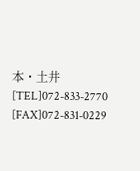本・土井
[TEL]072-833-2770
[FAX]072-831-0229